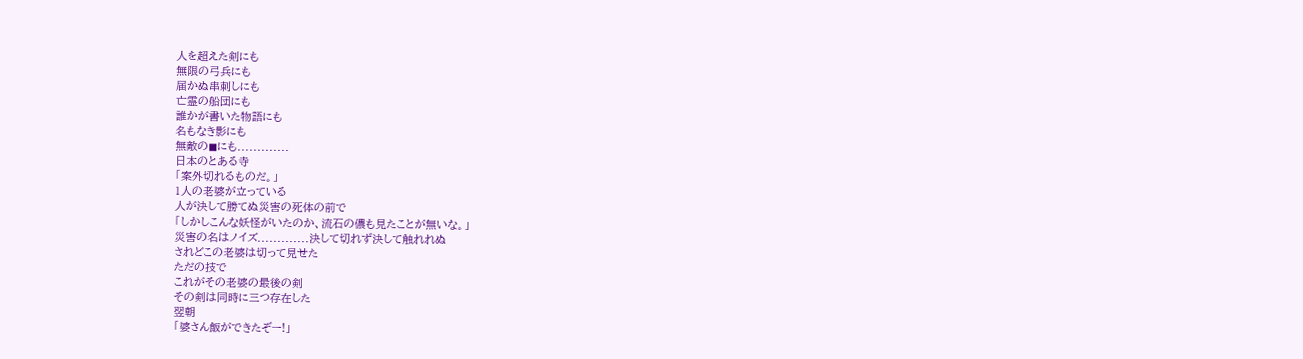人を超えた剣にも
無限の弓兵にも
届かぬ串刺しにも
亡霊の船団にも
誰かが書いた物語にも
名もなき影にも
無敵の◼にも.............
日本のとある寺
「案外切れるものだ。」
1人の老婆が立っている
人が決して勝てぬ災害の死体の前で
「しかしこんな妖怪がいたのか、流石の儂も見たことが無いな。」
災害の名はノイズ.............決して切れず決して触れれぬ
されどこの老婆は切って見せた
ただの技で
これがその老婆の最後の剣
その剣は同時に三つ存在した
翌朝
「婆さん飯ができたぞー!」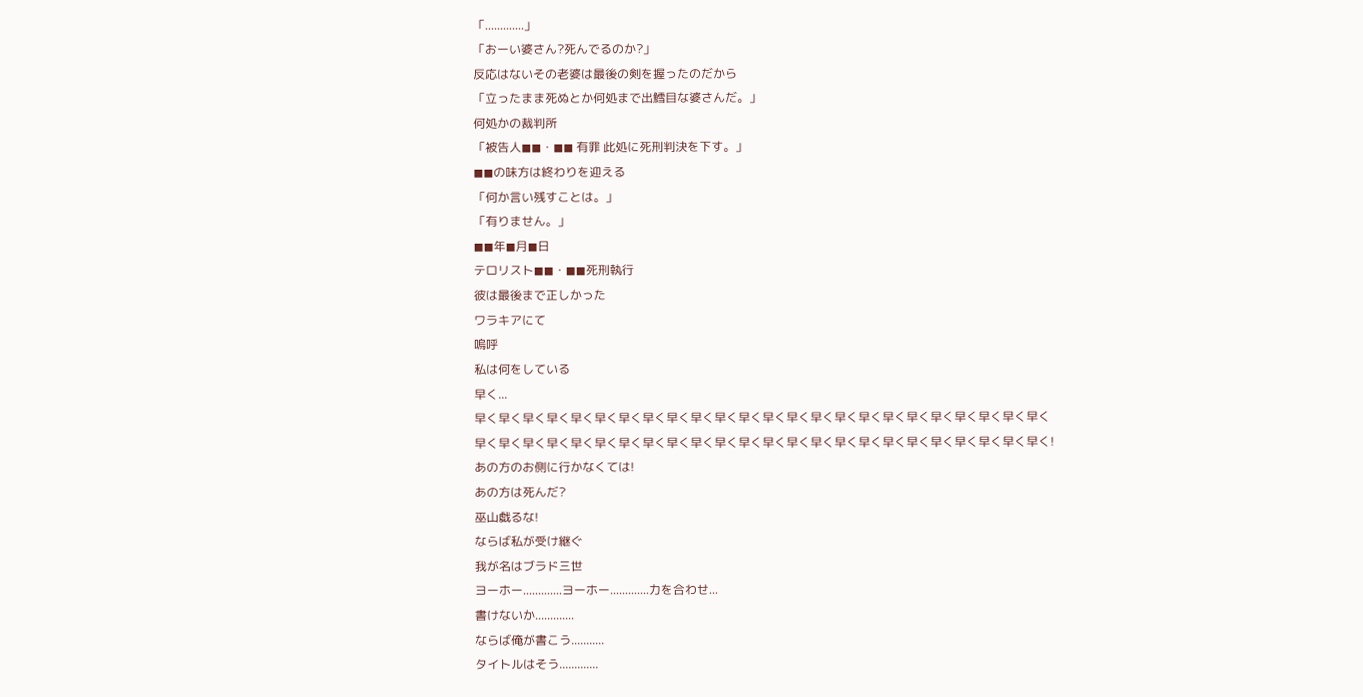「.............」
「おーい婆さん?死んでるのか?」
反応はないその老婆は最後の剣を握ったのだから
「立ったまま死ぬとか何処まで出鱈目な婆さんだ。」
何処かの裁判所
「被告人◼◼・◼◼ 有罪 此処に死刑判決を下す。」
◼◼の味方は終わりを迎える
「何か言い残すことは。」
「有りません。」
◼◼年◼月◼日
テロリスト◼◼・◼◼死刑執行
彼は最後まで正しかった
ワラキアにて
嗚呼
私は何をしている
早く...
早く早く早く早く早く早く早く早く早く早く早く早く早く早く早く早く早く早く早く早く早く早く早く早く早く早く早く早く早く早く早く早く早く早く早く早く早く早く早く早く早く早く早く早く早く早く早く早く!
あの方のお側に行かなくては!
あの方は死んだ?
巫山戯るな!
ならば私が受け継ぐ
我が名はブラド三世
ヨーホー.............ヨーホー.............力を合わせ...
書けないか.............
ならば俺が書こう...........
タイトルはそう.............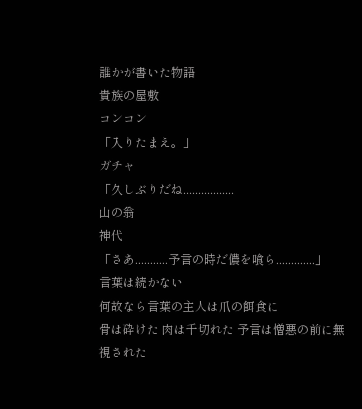誰かが書いた物語
貴族の屋敷
コンコン
「入りたまえ。」
ガチャ
「久しぶりだね.................
山の翁
神代
「さあ...........予言の時だ儂を喰ら.............」
言葉は続かない
何故なら言葉の主人は爪の餌食に
骨は砕けた 肉は千切れた 予言は憎悪の前に無視された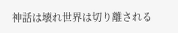神話は壊れ世界は切り離される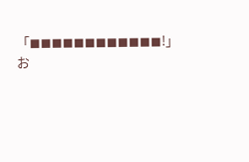「◼◼◼◼◼◼◼◼◼◼◼◼!」
お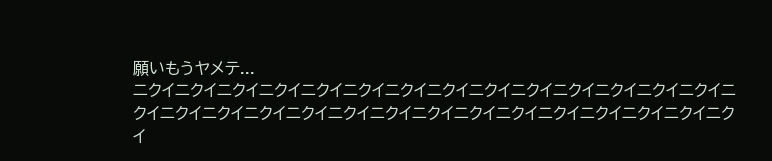願いもうヤメテ...
ニクイニクイニクイニクイニクイニクイニクイニクイニクイニクイニクイニクイニクイニクイニクイニクイニクイニクイニクイニクイニクイニクイニクイニクイニクイニクイニクイニクイニクイ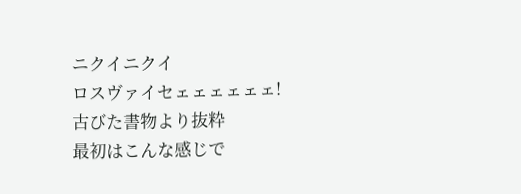ニクイニクイ
ロスヴァイセェェェェェェ!
古びた書物より抜粋
最初はこんな感じで